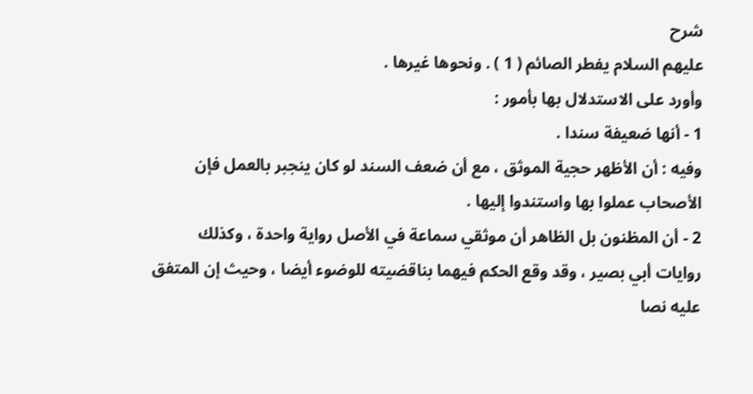شرح
عليهم السلام يفطر الصائم ( 1 ) . ونحوها غيرها .
وأورد على الاستدلال بها بأمور :
1 - أنها ضعيفة سندا .
وفيه : أن الأظهر حجية الموثق ، مع أن ضعف السند لو كان ينجبر بالعمل فإن
الأصحاب عملوا بها واستندوا إليها .
2 - أن المظنون بل الظاهر أن موثقي سماعة في الأصل رواية واحدة ، وكذلك
روايات أبي بصير ، وقد وقع الحكم فيهما بناقضيته للوضوء أيضا ، وحيث إن المتفق
عليه نصا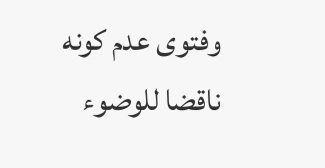وفتوى عدم كونه ناقضا للوضوء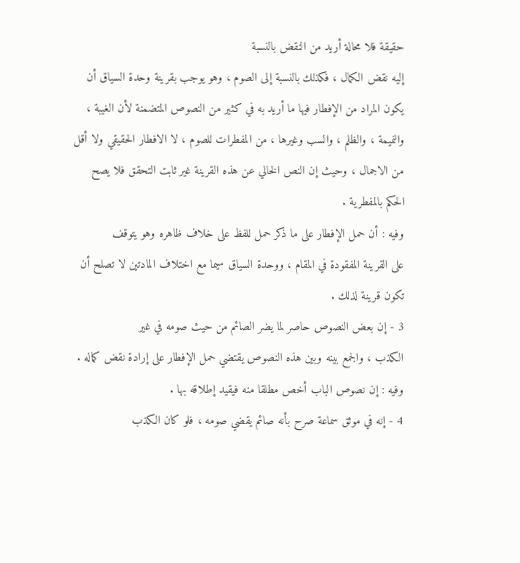حقيقة فلا محالة أريد من النقض بالنسبة
إليه نقض الكمال ، فكذلك بالنسبة إلى الصوم ، وهو يوجب بقرينة وحدة السياق أن
يكون المراد من الإفطار فيها ما أريد به في كثير من النصوص المتضمنة لأن الغيبة ،
والنميمة ، والظلم ، والسب وغيرها ، من المفطرات للصوم ، لا الافطار الحقيقي ولا أقل
من الاجمال ، وحيث إن النص الخالي عن هذه القرينة غير ثابت التحقق فلا يصح
الحكم بالمفطرية .
وفيه : أن حمل الإفطار على ما ذكر حمل للفظ على خلاف ظاهره وهو يتوقف
على القرينة المفقودة في المقام ، ووحدة السياق سيما مع اختلاف المادتين لا تصلح أن
تكون قرينة لذلك .
3 - إن بعض النصوص حاصر لما يضر الصائم من حيث صومه في غير
الكذب ، والجمع بينه وبين هذه النصوص يقتضي حمل الإفطار على إرادة نقض كماله .
وفيه : إن نصوص الباب أخص مطلقا منه فيقيد إطلاقه بها .
4 - إنه في موثق سماعة صرح بأنه صائم يقضي صومه ، فلو كان الكذب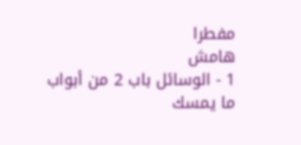مفطرا
هامش
1 - الوسائل باب 2 من أبواب ما يمسك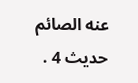عنه الصائم حديث 4 .